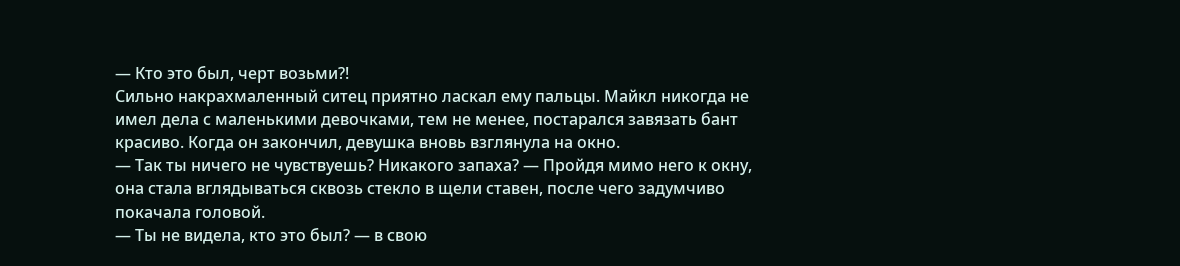— Кто это был, черт возьми?!
Сильно накрахмаленный ситец приятно ласкал ему пальцы. Майкл никогда не имел дела с маленькими девочками, тем не менее, постарался завязать бант красиво. Когда он закончил, девушка вновь взглянула на окно.
— Так ты ничего не чувствуешь? Никакого запаха? — Пройдя мимо него к окну, она стала вглядываться сквозь стекло в щели ставен, после чего задумчиво покачала головой.
— Ты не видела, кто это был? — в свою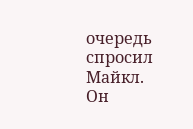очередь спросил Майкл.
Он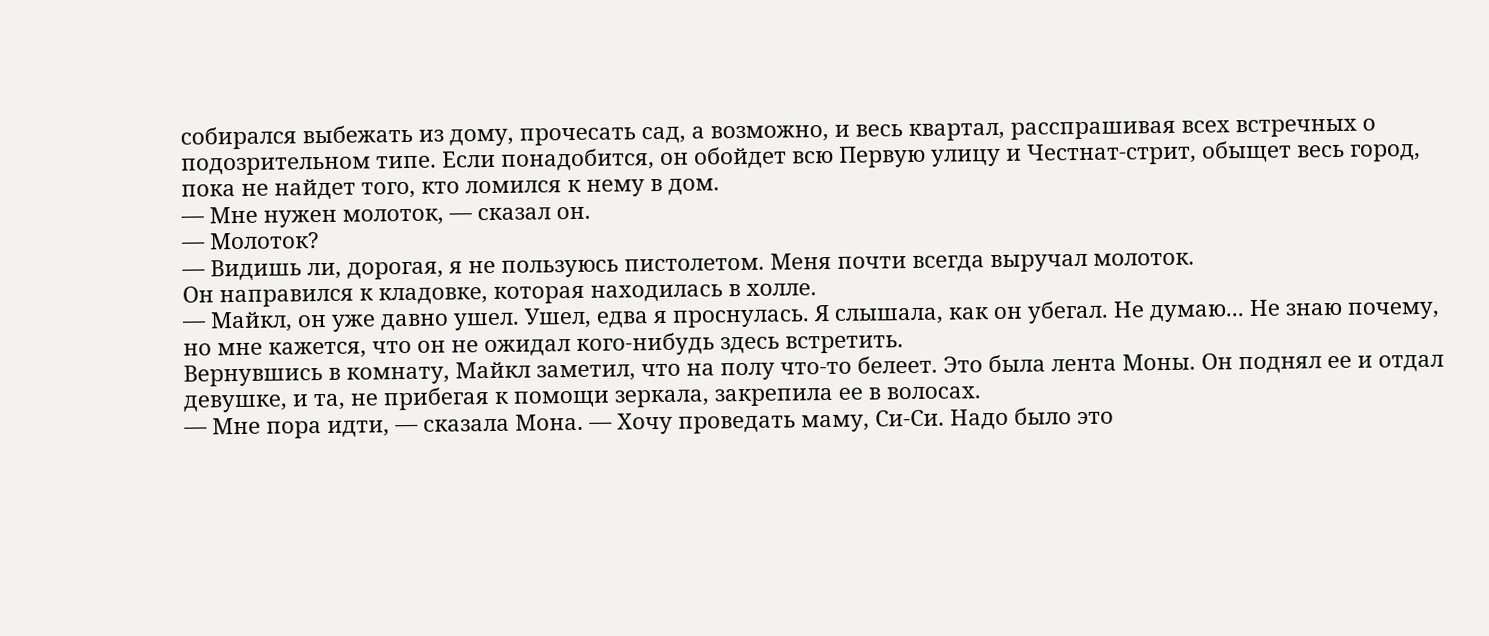собирался выбежать из дому, прочесать сад, а возможно, и весь квартал, расспрашивая всех встречных о подозрительном типе. Если понадобится, он обойдет всю Первую улицу и Честнат-стрит, обыщет весь город, пока не найдет того, кто ломился к нему в дом.
— Мне нужен молоток, — сказал он.
— Молоток?
— Видишь ли, дорогая, я не пользуюсь пистолетом. Меня почти всегда выручал молоток.
Он направился к кладовке, которая находилась в холле.
— Майкл, он уже давно ушел. Ушел, едва я проснулась. Я слышала, как он убегал. Не думаю... Не знаю почему, но мне кажется, что он не ожидал кого-нибудь здесь встретить.
Вернувшись в комнату, Майкл заметил, что на полу что-то белеет. Это была лента Моны. Он поднял ее и отдал девушке, и та, не прибегая к помощи зеркала, закрепила ее в волосах.
— Мне пора идти, — сказала Мона. — Хочу проведать маму, Си-Си. Надо было это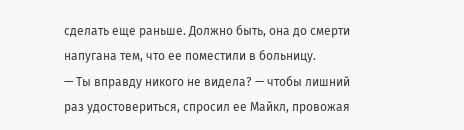сделать еще раньше. Должно быть, она до смерти напугана тем, что ее поместили в больницу.
— Ты вправду никого не видела? — чтобы лишний раз удостовериться, спросил ее Майкл, провожая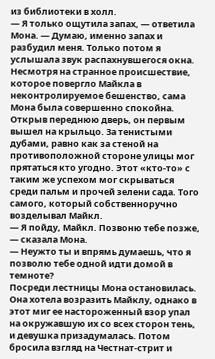из библиотеки в холл.
— Я только ощутила запах, — ответила Мона. — Думаю, именно запах и разбудил меня. Только потом я услышала звук распахнувшегося окна.
Несмотря на странное происшествие, которое повергло Майкла в неконтролируемое бешенство, сама Мона была совершенно спокойна.
Открыв переднюю дверь, он первым вышел на крыльцо. За тенистыми дубами, равно как за стеной на противоположной стороне улицы мог прятаться кто угодно. Этот «кто-то» с таким же успехом мог скрываться среди пальм и прочей зелени сада. Того самого, который собственноручно возделывал Майкл.
— Я пойду, Майкл. Позвоню тебе позже, — сказала Мона.
— Неужто ты и впрямь думаешь, что я позволю тебе одной идти домой в темноте?
Посреди лестницы Мона остановилась. Она хотела возразить Майклу, однако в этот миг ее настороженный взор упал на окружавшую их со всех сторон тень, и девушка призадумалась. Потом бросила взгляд на Честнат-стрит и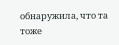обнаружила, что та тоже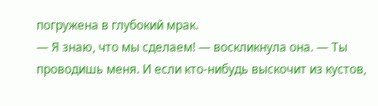погружена в глубокий мрак.
— Я знаю, что мы сделаем! — воскликнула она. — Ты проводишь меня. И если кто-нибудь выскочит из кустов,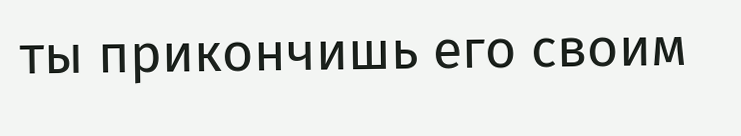ты прикончишь его своим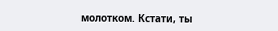молотком. Кстати, ты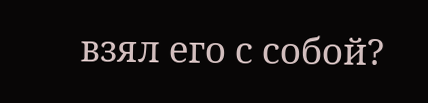взял его с собой?